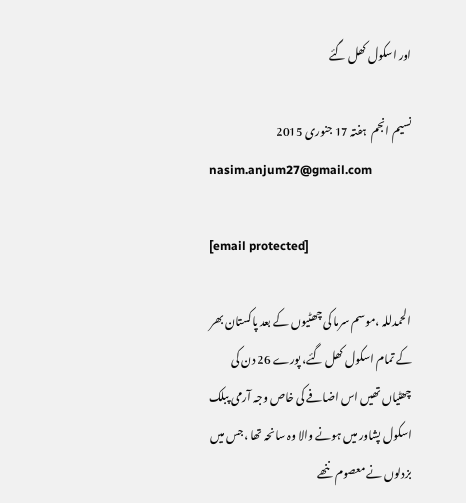اور اسکول کھل گئے

نسیم انجم  ہفتہ 17 جنوری 2015
nasim.anjum27@gmail.com

[email protected]

الحمدللہ ،موسم سرما کی چھٹیوں کے بعد پاکستان بھر کے تمام اسکول کھل گئے، پورے 26 دن کی چھٹیاں تھیں اس اضافے کی خاص وجہ آرمی پبلک اسکول پشاور میں ہونے والا وہ سانحہ تھا ،جس میں بزدلوں نے معصوم ننھے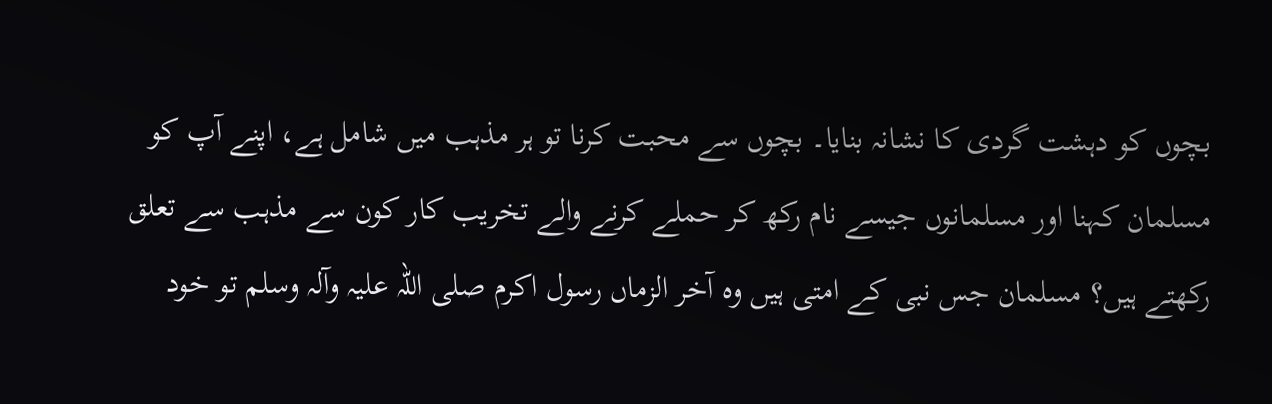بچوں کو دہشت گردی کا نشانہ بنایا۔ بچوں سے محبت کرنا تو ہر مذہب میں شامل ہے، اپنے آپ کو مسلمان کہنا اور مسلمانوں جیسے نام رکھ کر حملے کرنے والے تخریب کار کون سے مذہب سے تعلق رکھتے ہیں؟ مسلمان جس نبی کے امتی ہیں وہ آخر الزماں رسول اکرم صلی اللہ علیہ وآلہ وسلم تو خود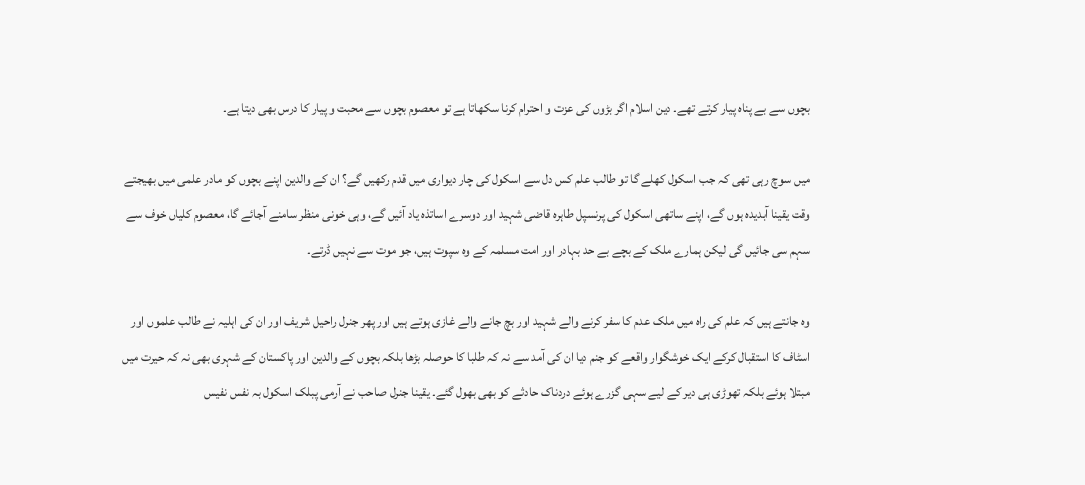بچوں سے بے پناہ پیار کرتے تھے۔ دین اسلام اگر بڑوں کی عزت و احترام کرنا سکھاتا ہے تو معصوم بچوں سے محبت و پیار کا درس بھی دیتا ہے۔

میں سوچ رہی تھی کہ جب اسکول کھلے گا تو طالب علم کس دل سے اسکول کی چار دیواری میں قدم رکھیں گے؟ ان کے والدین اپنے بچوں کو مادر علمی میں بھیجتے وقت یقینا آبدیدہ ہوں گے، اپنے ساتھی اسکول کی پرنسپل طاہرہ قاضی شہید اور دوسرے اساتذہ یاد آئیں گے، وہی خونی منظر سامنے آجائے گا، معصوم کلیاں خوف سے سہم سی جائیں گی لیکن ہمارے ملک کے بچے بے حد بہادر اور امت مسلمہ کے وہ سپوت ہیں، جو موت سے نہیں ڈرتے۔

وہ جانتے ہیں کہ علم کی راہ میں ملک عدم کا سفر کرنے والے شہید اور بچ جانے والے غازی ہوتے ہیں اور پھر جنرل راحیل شریف اور ان کی اہلیہ نے طالب علموں اور اسٹاف کا استقبال کرکے ایک خوشگوار واقعے کو جنم دیا ان کی آمد سے نہ کہ طلبا کا حوصلہ بڑھا بلکہ بچوں کے والدین اور پاکستان کے شہری بھی نہ کہ حیرت میں مبتلا ہوئے بلکہ تھوڑی ہی دیر کے لیے سہی گزرے ہوئے دردناک حادثے کو بھی بھول گئے۔ یقینا جنرل صاحب نے آرمی پبلک اسکول بہ نفس نفیس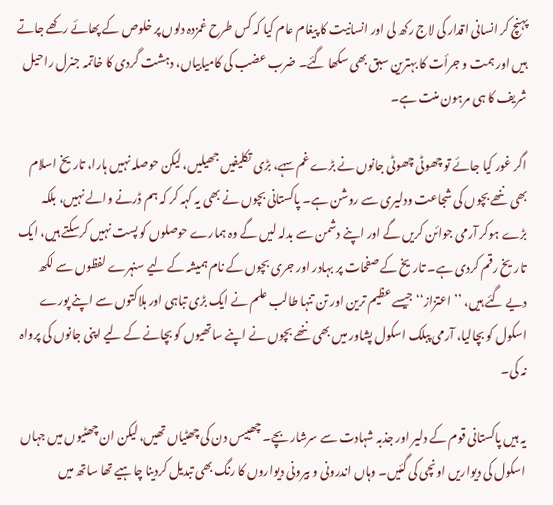پہنچ کر انسانی اقدار کی لاج رکھ لی اور انسانیت کا پیغام عام کیا کہ کس طرح غمزدہ دلوں پر خلوص کے پھائے رکھے جاتے ہیں اور ہمت و جرأت کا بہترین سبق بھی سکھا گئے۔ ضرب عضب کی کامیابیاں، دہشت گردی کا خاتمہ جنرل راحیل شریف کا ہی مرہون منت ہے۔

اگر غور کیا جائے تو چھوٹی چھوٹی جانوں نے بڑے غم سہے، بڑی تکلیفیں جھیلیں، لیکن حوصلہ نہیں ہارا، تاریخ اسلام بھی ننھے بچوں کی شجاعت ودلیری سے روشن ہے۔ پاکستانی بچوں نے بھی یہ کہہ کر کہ ہم ڈرنے والے نہیں، بلکہ بڑے ہوکر آرمی جوائن کریں گے اور اپنے دشمن سے بدلہ لیں گے وہ ہمارے حوصلوں کو پست نہیں کرسکتے ہیں، ایک تاریخ رقم کردی ہے۔ تاریخ کے صفحات پر بہادر اور جری بچوں کے نام ہمیشہ کے لیے سنہرے لفظوں سے لکھ دیے گئے ہیں، ’’اعتزاز‘‘ جیسے عظیم ترین اور تن تنہا طالب علم نے ایک بڑی تباہی اور ہلاکتوں سے اپنے پورے اسکول کو بچالیا، آرمی پبلک اسکول پشاور میں بھی ننھے بچوں نے اپنے ساتھیوں کو بچانے کے لیے اپنی جانوں کی پرواہ نہ کی۔

یہ ہیں پاکستانی قوم کے دلیر اور جذبہ شہادت سے سرشار بچے۔ چھبیس دن کی چھٹیاں تھیں، لیکن ان چھٹیوں میں جہاں اسکول کی دیواریں اونچی کی گئیں۔ وہاں اندرونی و بیرونی دیواروں کا رنگ بھی تبدیل کردینا چاہیے تھا ساتھ میں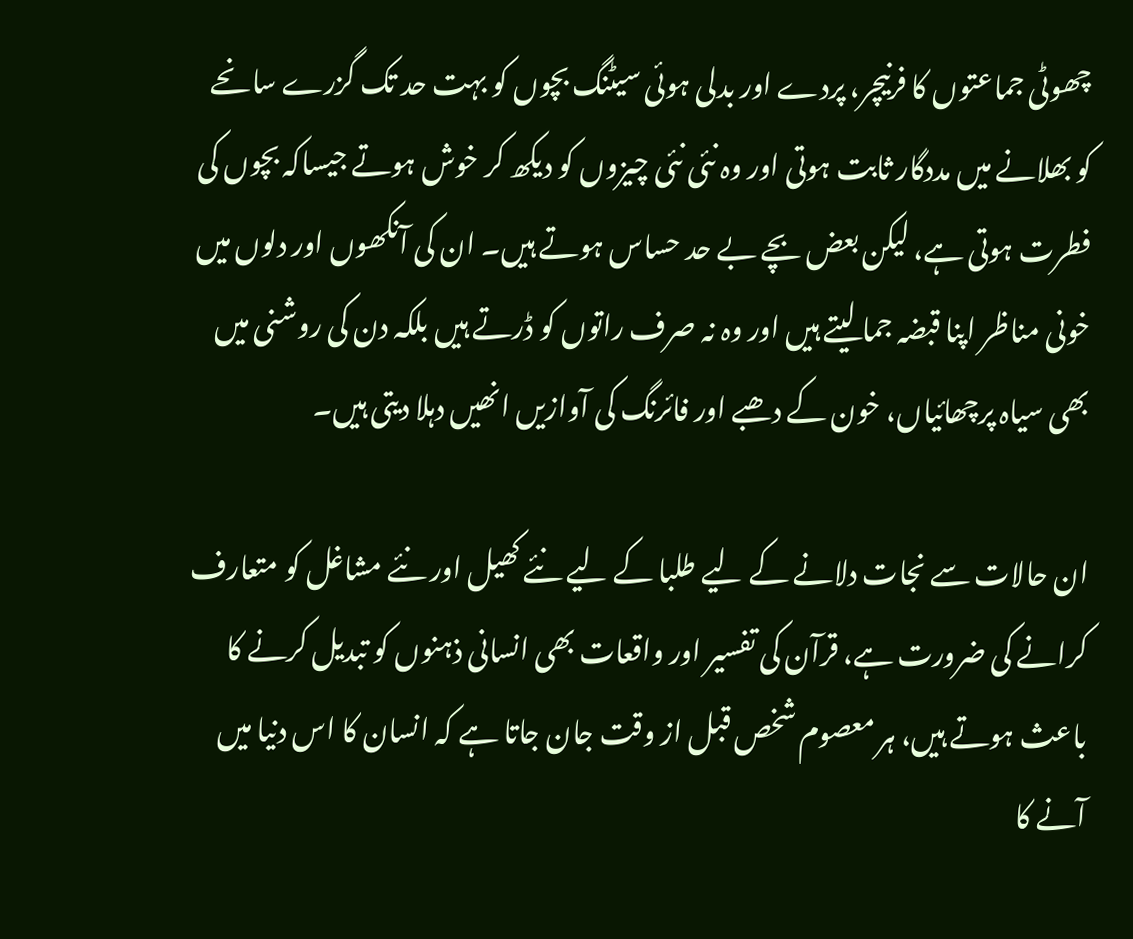چھوٹی جماعتوں کا فرنیچر، پردے اور بدلی ہوئی سیٹنگ بچوں کو بہت حد تک گزرے سانحے کو بھلانے میں مددگار ثابت ہوتی اور وہ نئی نئی چیزوں کو دیکھ کر خوش ہوتے جیساکہ بچوں کی فطرت ہوتی ہے، لیکن بعض بچے بے حد حساس ہوتے ہیں۔ ان کی آنکھوں اور دلوں میں خونی مناظر اپنا قبضہ جما لیتے ہیں اور وہ نہ صرف راتوں کو ڈرتے ہیں بلکہ دن کی روشنی میں بھی سیاہ پرچھائیاں، خون کے دھبے اور فائرنگ کی آوازیں انھیں دہلا دیتی ہیں۔

ان حالات سے نجات دلانے کے لیے طلبا کے لیے نئے کھیل اور نئے مشاغل کو متعارف کرانے کی ضرورت ہے، قرآن کی تفسیر اور واقعات بھی انسانی ذہنوں کو تبدیل کرنے کا باعث ہوتے ہیں، ہر معصوم شخص قبل از وقت جان جاتا ہے کہ انسان کا اس دنیا میں آنے کا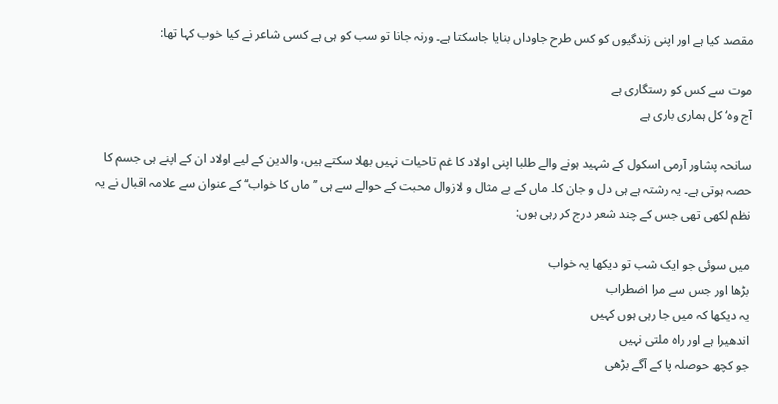مقصد کیا ہے اور اپنی زندگیوں کو کس طرح جاوداں بنایا جاسکتا ہے۔ ورنہ جانا تو سب کو ہی ہے کسی شاعر نے کیا خوب کہا تھا:

موت سے کس کو رستگاری ہے
آج وہ‘ کل ہماری باری ہے

سانحہ پشاور آرمی اسکول کے شہید ہونے والے طلبا اپنی اولاد کا غم تاحیات نہیں بھلا سکتے ہیں، والدین کے لیے اولاد ان کے اپنے ہی جسم کا حصہ ہوتی ہے۔ یہ رشتہ ہے ہی دل و جان کا۔ ماں کے بے مثال و لازوال محبت کے حوالے سے ہی ’’ماں کا خواب‘‘ کے عنوان سے علامہ اقبال نے یہ نظم لکھی تھی جس کے چند شعر درج کر رہی ہوں:

میں سوئی جو ایک شب تو دیکھا یہ خواب
بڑھا اور جس سے مرا اضطراب
یہ دیکھا کہ میں جا رہی ہوں کہیں
اندھیرا ہے اور راہ ملتی نہیں
جو کچھ حوصلہ پا کے آگے بڑھی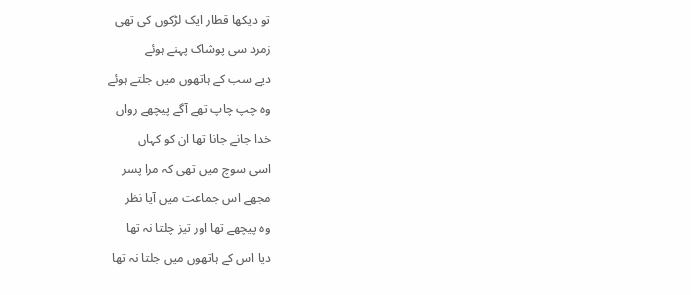تو دیکھا قطار ایک لڑکوں کی تھی
زمرد سی پوشاک پہنے ہوئے
دیے سب کے ہاتھوں میں جلتے ہوئے
وہ چپ چاپ تھے آگے پیچھے رواں
خدا جانے جانا تھا ان کو کہاں
اسی سوچ میں تھی کہ مرا پسر
مجھے اس جماعت میں آیا نظر
وہ پیچھے تھا اور تیز چلتا نہ تھا
دیا اس کے ہاتھوں میں جلتا نہ تھا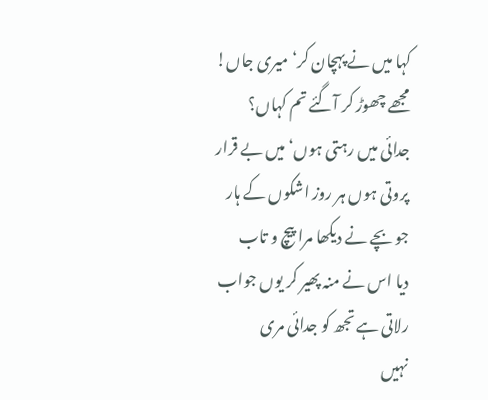کہا میں نے پہچان کر‘ میری جاں!
مجھے چھوڑ کر آگئے تم کہاں؟
جدائی میں رہتی ہوں‘ میں بے قرار
پروتی ہوں ہر روز اشکوں کے ہار
جو بچے نے دیکھا مرا پیچ و تاب
دیا اس نے منہ پھیر کر یوں جواب
رلاتی ہے تجھ کو جدائی مری
نہیں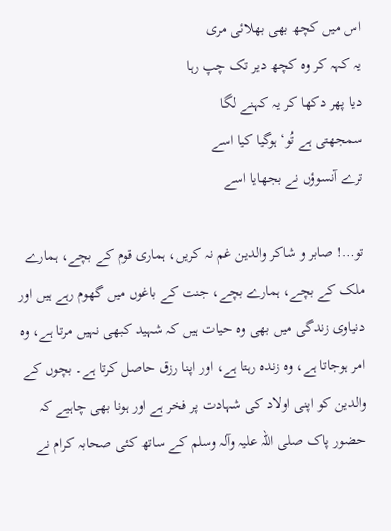اس میں کچھ بھی بھلائی مری
یہ کہہ کر وہ کچھ دیر تک چپ رہا
دیا پھر دکھا کر یہ کہنے لگا
سمجھتی ہے تُو‘ ہوگیا کیا اسے
ترے آنسوؤں نے بجھایا اسے

تو…! صابر و شاکر والدین غم نہ کریں، ہماری قوم کے بچے، ہمارے ملک کے بچے، ہمارے بچے، جنت کے باغوں میں گھوم رہے ہیں اور دنیاوی زندگی میں بھی وہ حیات ہیں کہ شہید کبھی نہیں مرتا ہے، وہ امر ہوجاتا ہے، وہ زندہ رہتا ہے، اور اپنا رزق حاصل کرتا ہے۔ بچوں کے والدین کو اپنی اولاد کی شہادت پر فخر ہے اور ہونا بھی چاہیے کہ حضور پاک صلی اللہ علیہ وآلہ وسلم کے ساتھ کئی صحابہ کرام نے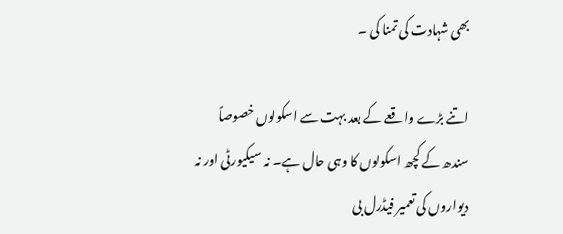بھی شہادت کی تمنا کی ۔

اتنے بڑے واقعے کے بعد بہت سے اسکولوں خصوصاً سندھ کے کچھ اسکولوں کا وہی حال ہے۔ نہ سیکیورٹی اور نہ دیواروں کی تعمیر فیڈرل بی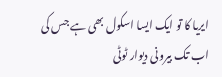ایریا کا تو ایک ایسا اسکول بھی ہے جس کی اب تک بیرونی دیوار ٹوٹی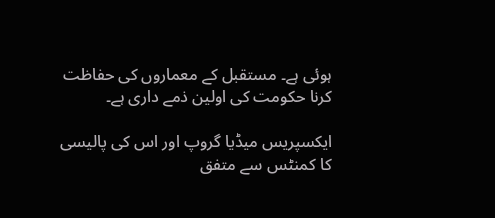ہوئی ہے۔ مستقبل کے معماروں کی حفاظت کرنا حکومت کی اولین ذمے داری ہے۔

ایکسپریس میڈیا گروپ اور اس کی پالیسی کا کمنٹس سے متفق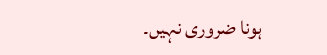ہونا ضروری نہیں۔